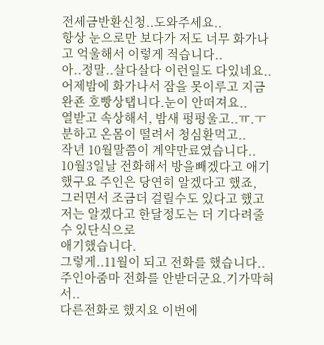전세금반환신청..도와주세요..
항상 눈으로만 보다가 저도 너무 화가나고 억울해서 이렇게 적습니다..
아..정말..살다살다 이런일도 다있네요..
어제밤에 화가나서 잠을 못이루고 지금 완죤 호빵상탭니다.눈이 안떠져요..
열받고 속상해서, 밤새 펑펑울고..ㅠ.ㅜ 분하고 온몸이 떨려서 청심환먹고..
작년 10월말쯤이 계약만료였습니다..
10월3일날 전화해서 방을빼겠다고 애기했구요 주인은 당연히 알겠다고 했죠,
그러면서 조금더 걸릴수도 있다고 했고 저는 알겠다고 한달정도는 더 기다려줄수 있단식으로
애기했습니다.
그렇게..11월이 되고 전화를 했습니다..주인아줌마 전화를 안받더군요.기가막혀서..
다른전화로 했지요 이번에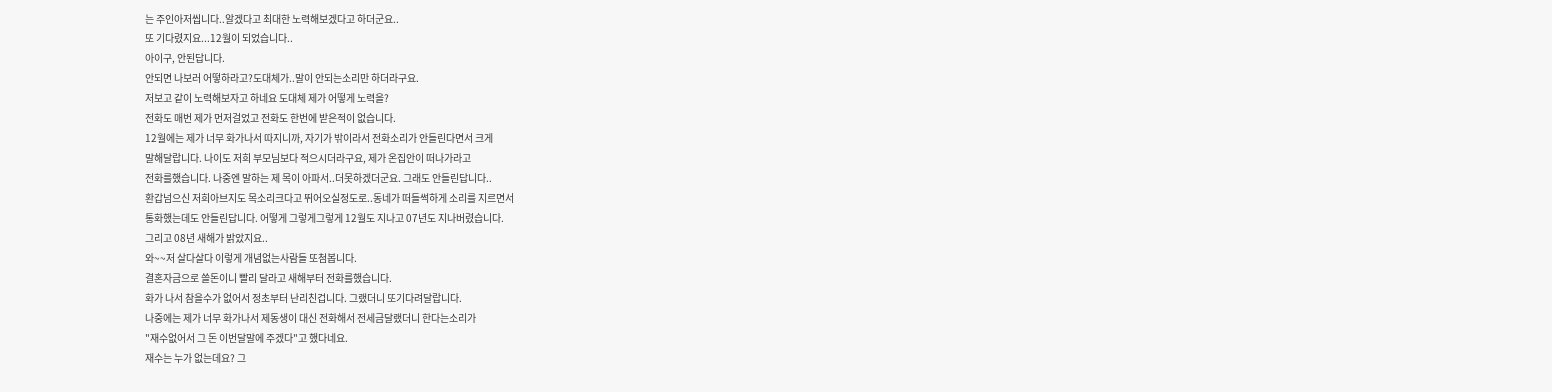는 주인아저씹니다..알겠다고 최대한 노력해보겠다고 하더군요..
또 기다렸지요...12월이 되었습니다..
아이구, 안된답니다.
안되면 나보러 어떻하라고?도대체가..말이 안되는소리만 하더라구요.
저보고 같이 노력해보자고 하네요 도대체 제가 어떻게 노력을?
전화도 매번 제가 먼저걸었고 전화도 한번에 받은적이 없습니다.
12월에는 제가 너무 화가나서 따지니까, 자기가 밖이라서 전화소리가 안들린다면서 크게
말해달랍니다. 나이도 저희 부모님보다 적으시더라구요, 제가 온집안이 떠나가라고
전화를했습니다. 나중엔 말하는 제 목이 아파서..더못하겠더군요. 그래도 안들린답니다..
환갑넘으신 저희아브지도 목소리크다고 뛰어오실정도로..동네가 떠들썩하게 소리를 지르면서
통화했는데도 안들린답니다. 어떻게 그렇게그렇게 12월도 지나고 07년도 지나버렸습니다.
그리고 08년 새해가 밝았지요..
와~~저 살다살다 이렇게 개념없는사람들 또첨봅니다.
결혼자금으로 쓸돈이니 빨리 달라고 새해부터 전화를했습니다.
화가 나서 참을수가 없어서 정초부터 난리친겁니다. 그랬더니 또기다려달랍니다.
나중에는 제가 너무 화가나서 제동생이 대신 전화해서 전세금달랬더니 한다는소리가
"재수없어서 그 돈 이번달말에 주겠다"고 했다네요.
재수는 누가 없는데요? 그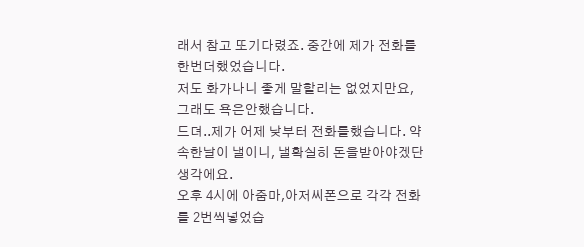래서 참고 또기다렸죠. 중간에 제가 전화를 한번더했었습니다.
저도 화가나니 좋게 말할리는 없었지만요,그래도 욕은안했습니다.
드뎌..제가 어제 낮부터 전화를했습니다. 약속한날이 낼이니, 낼확실히 돈을받아야겠단생각에요.
오후 4시에 아줌마,아저씨폰으로 각각 전화를 2번씩넣었습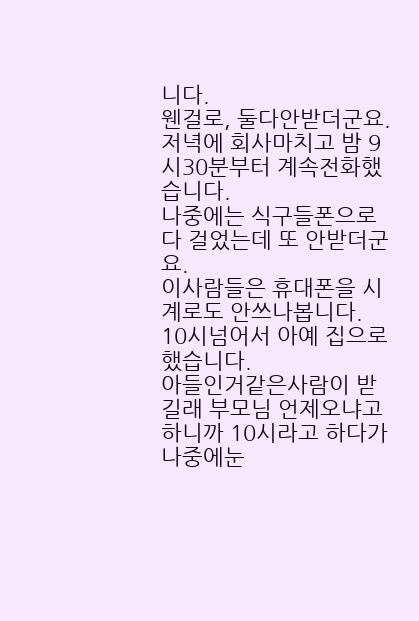니다.
웬걸로, 둘다안받더군요. 저녁에 회사마치고 밤 9시30분부터 계속전화했습니다.
나중에는 식구들폰으로 다 걸었는데 또 안받더군요.
이사람들은 휴대폰을 시계로도 안쓰나봅니다.
10시넘어서 아예 집으로 했습니다.
아들인거같은사람이 받길래 부모님 언제오냐고하니까 10시라고 하다가 나중에눈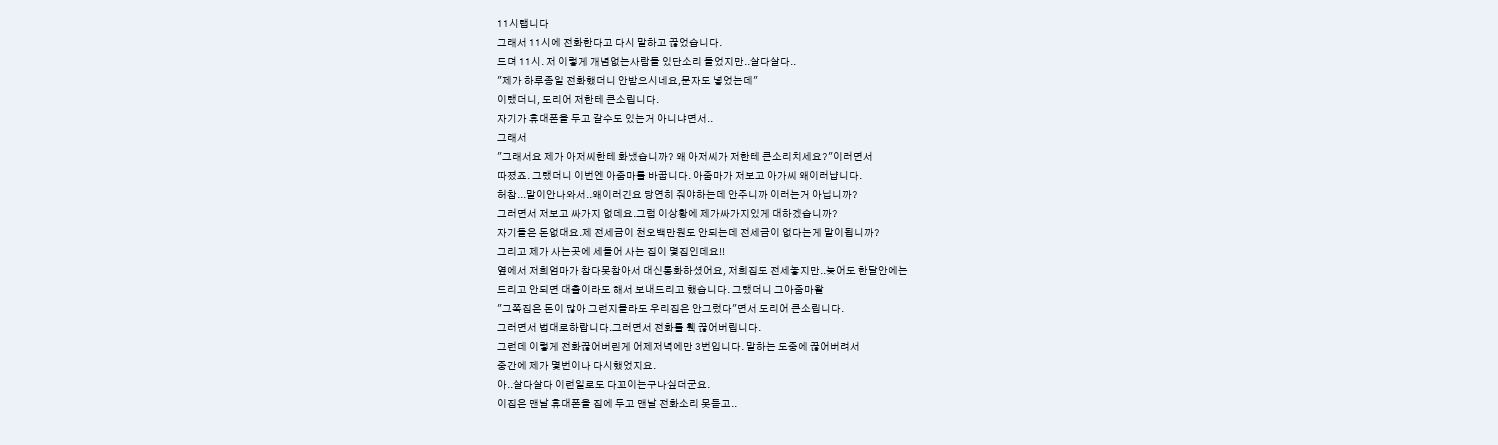11시랩니다
그래서 11시에 전화한다고 다시 말하고 끊었습니다.
드뎌 11시. 저 이렇게 개념없는사람들 있단소리 들었지만..살다살다..
"제가 하루종일 전화했더니 안받으시네요,문자도 넣었는데"
이랬더니, 도리어 저한테 큰소립니다.
자기가 휴대폰을 두고 갈수도 있는거 아니냐면서..
그래서
"그래서요 제가 아저씨한테 화냈습니까? 왜 아저씨가 저한테 큰소리치세요?"이러면서
따졌죠. 그랬더니 이번엔 아줌마를 바꿉니다. 아줌마가 저보고 아가씨 왜이러냡니다.
허참...말이안나와서..왜이러긴요 당연히 줘야하는데 안주니까 이러는거 아닙니까?
그러면서 저보고 싸가지 없데요.그럼 이상황에 제가싸가지있게 대하겠습니까?
자기들은 돈없대요.제 전세금이 천오백만원도 안되는데 전세금이 없다는게 말이됩니까?
그리고 제가 사는곳에 세들어 사는 집이 몇집인데요!!
옆에서 저희엄마가 참다못참아서 대신통화하셨어요, 저희집도 전세놓지만..늦어도 한달안에는
드리고 안되면 대출이라도 해서 보내드리고 했습니다. 그랬더니 그아줌마왈
"그쪽집은 돈이 많아 그런지몰라도 우리집은 안그렀다"면서 도리어 큰소립니다.
그러면서 법대로하랍니다.그러면서 전화를 훽 끊어버립니다.
그런데 이렇게 전화끊어버린게 어제저녁에만 3번입니다. 말하는 도중에 끊어버려서
중간에 제가 몇번이나 다시했었지요.
아..살다살다 이런일로도 다꼬이는구나싶더군요.
이집은 맨날 휴대폰을 집에 두고 맨날 전화소리 못듣고..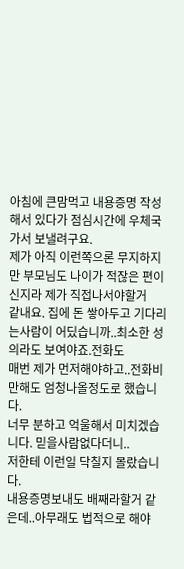아침에 큰맘먹고 내용증명 작성해서 있다가 점심시간에 우체국가서 보낼려구요.
제가 아직 이런쪽으론 무지하지만 부모님도 나이가 적잖은 편이신지라 제가 직접나서야할거
같내요. 집에 돈 쌓아두고 기다리는사람이 어딨습니까..최소한 성의라도 보여야죠.전화도
매번 제가 먼저해야하고..전화비만해도 엄청나올정도로 했습니다.
너무 분하고 억울해서 미치겠습니다. 믿을사람없다더니..
저한테 이런일 닥칠지 몰랐습니다.
내용증명보내도 배째라할거 같은데..아무래도 법적으로 해야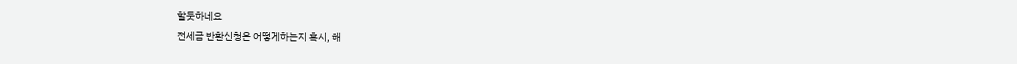할듯하네요
전세금 반환신청은 어떻게하는지 혹시, 해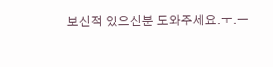보신적 있으신분 도와주세요.ㅜ.ㅡ